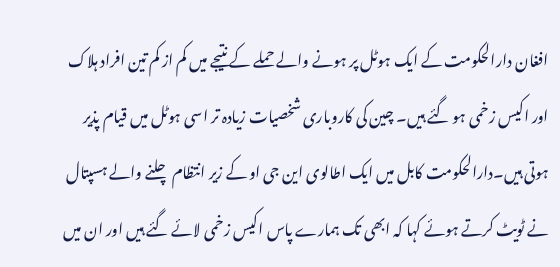افغان دارالحکومت کے ایک ہوٹل پر ہونے والے حملے کے نتیجے میں کم از کم تین افراد ہلاک اور اکیس زخمی ہو گئے ہیں۔ چین کی کاروباری شخصیات زیادہ تر اسی ہوٹل میں قیام پذیر ہوتی ہیں۔دارالحکومت کابل میں ایک اطالوی این جی او کے زیر انتظام چلنے والے ہسپتال نے ٹویٹ کرتے ہوئے کہا کہ ابھی تک ہمارے پاس اکیس زخمی لائے گئے ہیں اور ان میں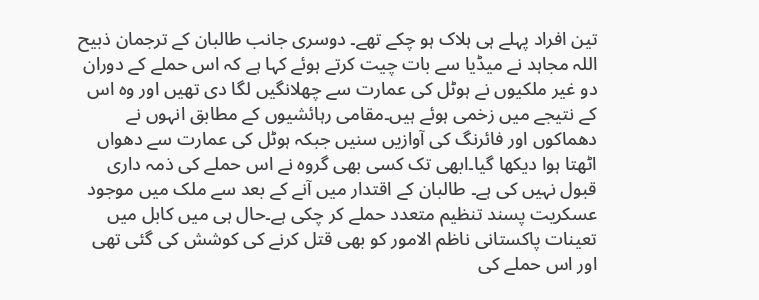تین افراد پہلے ہی ہلاک ہو چکے تھے۔ دوسری جانب طالبان کے ترجمان ذبیح اللہ مجاہد نے میڈیا سے بات چیت کرتے ہوئے کہا ہے کہ اس حملے کے دوران دو غیر ملکیوں نے ہوٹل کی عمارت سے چھلانگیں لگا دی تھیں اور وہ اس کے نتیجے میں زخمی ہوئے ہیں۔مقامی رہائشیوں کے مطابق انہوں نے دھماکوں اور فائرنگ کی آوازیں سنیں جبکہ ہوٹل کی عمارت سے دھواں اٹھتا ہوا دیکھا گیا۔ابھی تک کسی بھی گروہ نے اس حملے کی ذمہ داری قبول نہیں کی ہے۔ طالبان کے اقتدار میں آنے کے بعد سے ملک میں موجود عسکریت پسند تنظیم متعدد حملے کر چکی ہے۔حال ہی میں کابل میں تعینات پاکستانی ناظم الامور کو بھی قتل کرنے کی کوشش کی گئی تھی اور اس حملے کی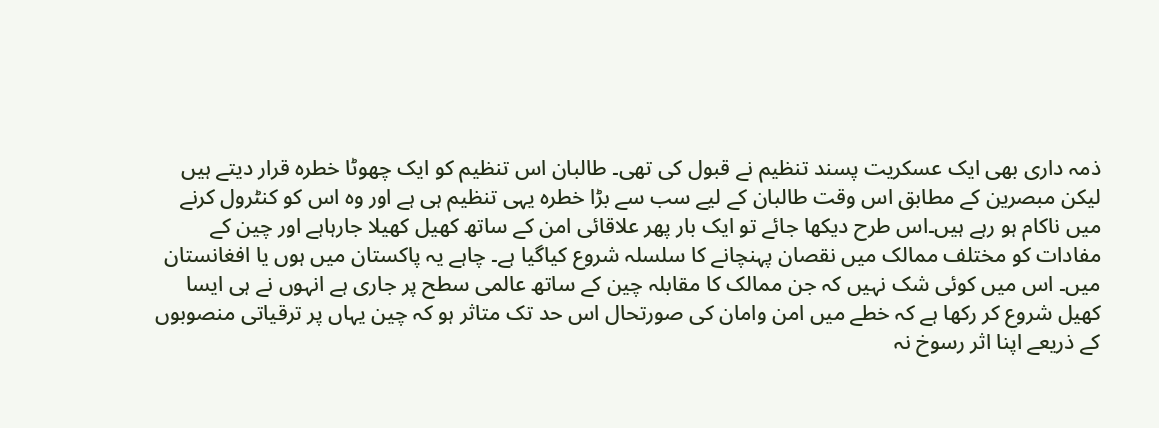ذمہ داری بھی ایک عسکریت پسند تنظیم نے قبول کی تھی۔ طالبان اس تنظیم کو ایک چھوٹا خطرہ قرار دیتے ہیں لیکن مبصرین کے مطابق اس وقت طالبان کے لیے سب سے بڑا خطرہ یہی تنظیم ہی ہے اور وہ اس کو کنٹرول کرنے میں ناکام ہو رہے ہیں۔اس طرح دیکھا جائے تو ایک بار پھر علاقائی امن کے ساتھ کھیل کھیلا جارہاہے اور چین کے مفادات کو مختلف ممالک میں نقصان پہنچانے کا سلسلہ شروع کیاگیا ہے۔ چاہے یہ پاکستان میں ہوں یا افغانستان میں۔ اس میں کوئی شک نہیں کہ جن ممالک کا مقابلہ چین کے ساتھ عالمی سطح پر جاری ہے انہوں نے ہی ایسا کھیل شروع کر رکھا ہے کہ خطے میں امن وامان کی صورتحال اس حد تک متاثر ہو کہ چین یہاں پر ترقیاتی منصوبوں کے ذریعے اپنا اثر رسوخ نہ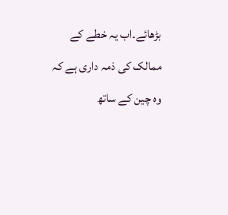بڑھائے۔اب یہ خطے کے ممالک کی ذمہ داری ہے کہ وہ چین کے ساتھ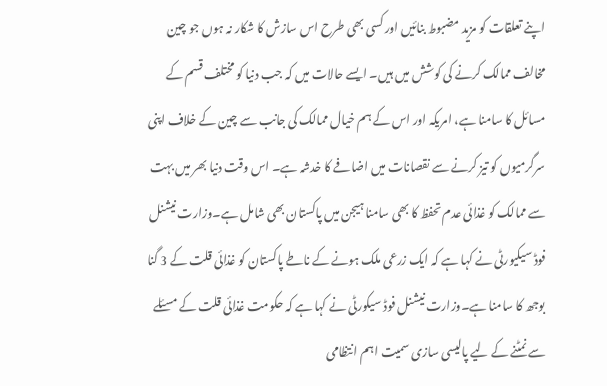اپنے تعلقات کو مزید مضبوط بنائیں اور کسی بھی طرح اس سازش کا شکار نہ ہوں جو چین مخالف ممالک کرنے کی کوشش میں ہیں۔ ایسے حالات میں کہ جب دنیا کو مختلف قسم کے مسائل کا سامنا ہے، امریکہ اور اس کے ہم خیال ممالک کی جانب سے چین کے خلاف اپنی سرگرمیوں کو تیز کرنے سے نقصانات میں اضافے کا خدشہ ہے۔ اس وقت دنیا بھر میں بہت سے ممالک کو غذائی عدم تحفظ کا بھی سامنا ہیجن میں پاکستان بھی شامل ہے۔وزارت نیشنل فوڈ سیکیورٹی نے کہا ہے کہ ایک زرعی ملک ہونے کے ناطے پاکستان کو غذائی قلت کے 3 گنا بوجھ کا سامنا ہے۔وزارت نیشنل فوڈ سیکورٹی نے کہا ہے کہ حکومت غذائی قلت کے مسئلے سے نمٹنے کے لیے پالیسی سازی سمیت اہم انتظامی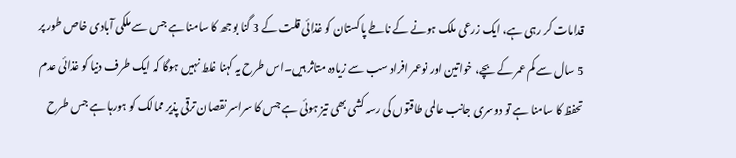قدامات کر رہی ہے، ایک زرعی ملک ہونے کے ناطے پاکستان کو غذائی قلت کے 3 گنا بوجھ کا سامنا ہے جس سے ملکی آبادی خاص طور پر 5 سال سے کم عمر کے بچے، خواتین اور نوعمر افراد سب سے زیادہ متاثر ہیں۔اس طرح یہ کہنا غلط نہیں ہوگا کہ ایک طرف دنیا کو غذائی عدم تحفظ کا سامنا ہے تو دوسری جانب عالمی طاقتوں کی رسہ کشی بھی تیز ہوئی ہے جس کا سراسر نقصان ترقی پذیر ممالک کو ہورہا ہے جس طرح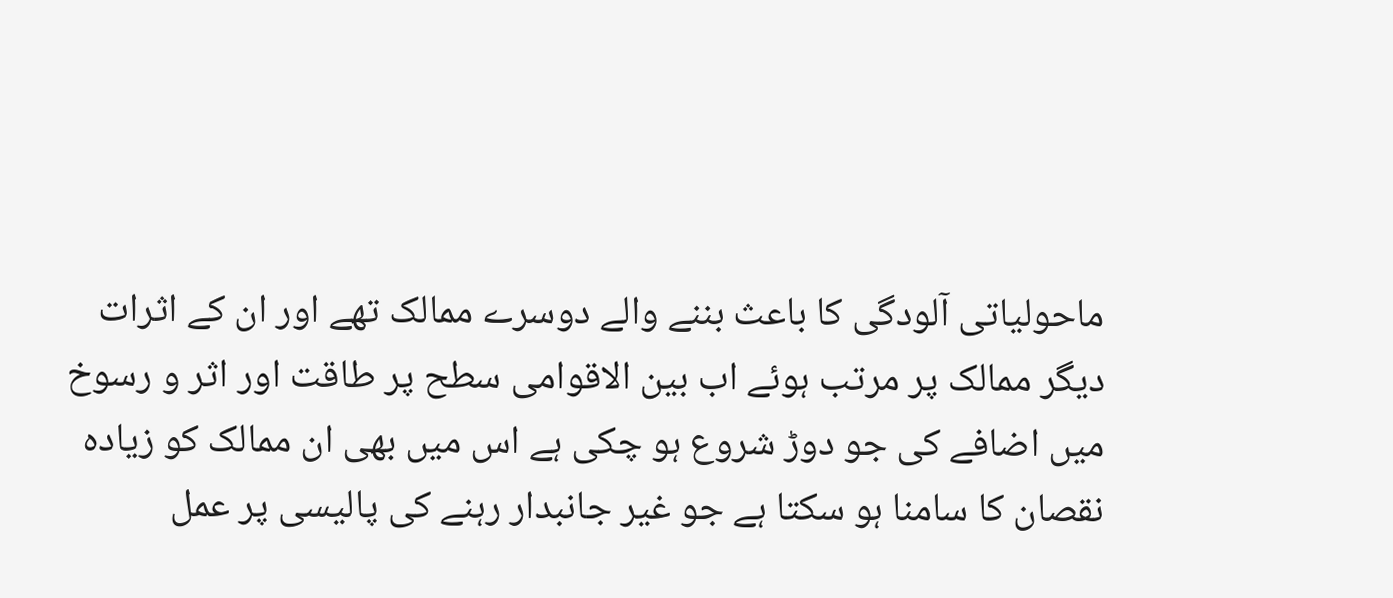ماحولیاتی آلودگی کا باعث بننے والے دوسرے ممالک تھے اور ان کے اثرات دیگر ممالک پر مرتب ہوئے اب بین الاقوامی سطح پر طاقت اور اثر و رسوخ میں اضافے کی جو دوڑ شروع ہو چکی ہے اس میں بھی ان ممالک کو زیادہ نقصان کا سامنا ہو سکتا ہے جو غیر جانبدار رہنے کی پالیسی پر عمل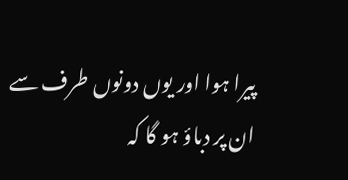پیرا ہوا اور یوں دونوں طرف سے ان پر دباؤ ہو گا کہ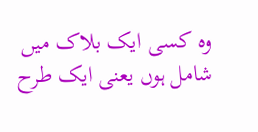وہ کسی ایک بلاک میں شامل ہوں یعنی ایک طرح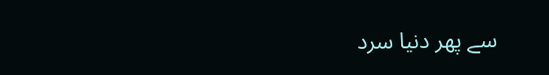سے پھر دنیا سرد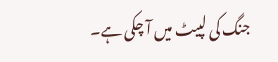جنگ کی لپیٹ میں آ چکی ہے۔